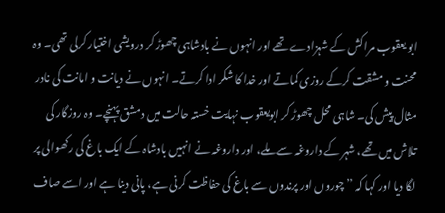ابو یعقوب مراکش کے شہزادے تھے اور انہوں نے بادشاہی چھوڑ کر درویشی اختیار کرلی تھی۔ وہ محنت و مشقت کرکے روزی کماتے اور خدا کا شکر ادا کرتے۔ انہوں نے دیانت و امانت کی نادر مثال پیش کی۔ شاہی محل چھوڑ کر ابویعقوب نہایت خستہ حالت میں دمشق پہنچے۔ وہ روزگار کی تلاش میں تھے، شہر کے داروغہ سے ملے، اور داروغہ نے انہیں بادشاہ کے ایک باغ کی رکھوالی پر لگا دیا اور کہا کہ ’’چوروں اور پرندوں سے باغ کی حفاظت کرنی ہے، پانی دینا ہے اور اسے صاف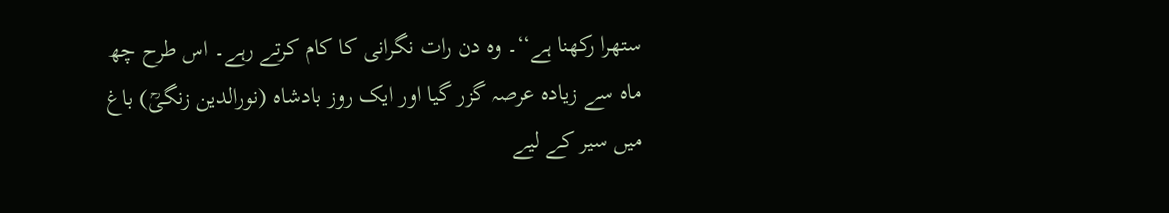ستھرا رکھنا ہے‘‘۔ وہ دن رات نگرانی کا کام کرتے رہے۔ اس طرح چھ ماہ سے زیادہ عرصہ گزر گیا اور ایک روز بادشاہ (نورالدین زنگیؒ) باغ میں سیر کے لیے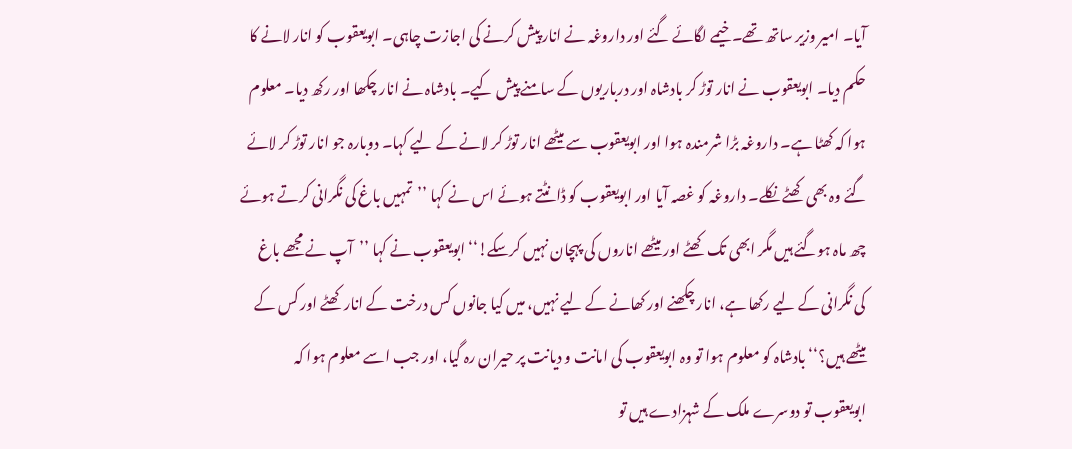آیا۔ امیر وزیر ساتھ تھے۔ خیمے لگائے گئے اور داروغہ نے انار پیش کرنے کی اجازت چاہی۔ ابویعقوب کو انار لانے کا حکم دیا۔ ابویعقوب نے انار توڑ کر بادشاہ اور درباریوں کے سامنے پیش کیے۔ بادشاہ نے انار چکھا اور رکھ دیا۔ معلوم ہوا کہ کھٹا ہے۔ داروغہ بڑا شرمندہ ہوا اور ابویعقوب سے میٹھے انار توڑ کر لانے کے لیے کہا۔ دوبارہ جو انار توڑ کر لائے گئے وہ بھی کھٹے نکلے۔ داروغہ کو غصہ آیا اور ابویعقوب کو ڈانٹتے ہوئے اس نے کہا ’’تمہیں باغ کی نگرانی کرتے ہوئے چھ ماہ ہوگئے ہیں مگر ابھی تک کھٹے اور میٹھے اناروں کی پہچان نہیں کرسکے!‘‘ ابویعقوب نے کہا ’’آپ نے مجھے باغ کی نگرانی کے لیے رکھا ہے، انار چکھنے اور کھانے کے لیے نہیں، میں کیا جانوں کس درخت کے انار کھٹے اور کس کے میٹھے ہیں؟‘‘ بادشاہ کو معلوم ہوا تو وہ ابویعقوب کی امانت و دیانت پر حیران رہ گیا، اور جب اسے معلوم ہوا کہ ابویعقوب تو دوسرے ملک کے شہزادے ہیں تو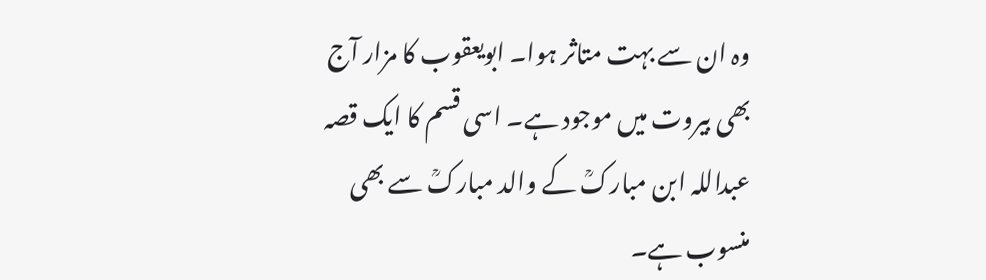وہ ان سے بہت متاثر ہوا۔ ابویعقوب کا مزار آج بھی بیروت میں موجود ہے۔ اسی قسم کا ایک قصہ عبداللہ ابن مبارکؒ کے والد مبارکؒ سے بھی منسوب ہے۔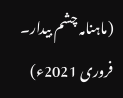(ماہنامہ چشم بیدار۔ فروری 2021ء)